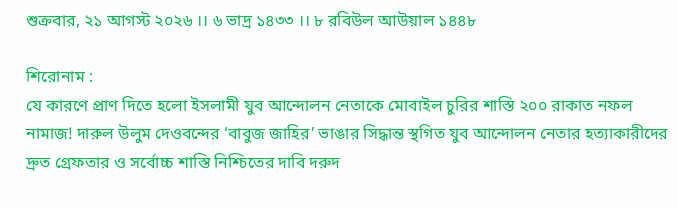শুক্রবার, ২১ আগস্ট ২০২৬ ।। ৬ ভাদ্র ১৪৩৩ ।। ৮ রবিউল আউয়াল ১৪৪৮

শিরোনাম :
যে কারণে প্রাণ দিতে হলো ইসলামী যুব আন্দোলন নেতাকে মোবাইল চুরির শাস্তি ২০০ রাকাত নফল নামাজ! দারুল উলুম দেওবন্দের ‘বাবুজ জাহির’ ভাঙার সিদ্ধান্ত স্থগিত যুব আন্দোলন নেতার হত্যাকারীদের দ্রুত গ্রেফতার ও সর্বোচ্চ শাস্তি নিশ্চিতের দাবি দরুদ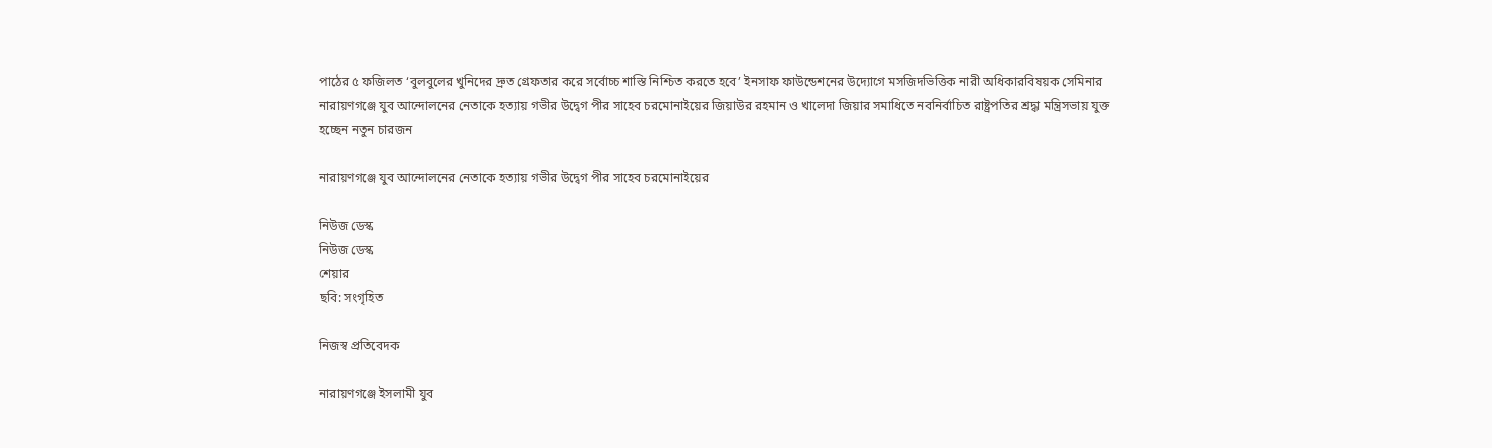পাঠের ৫ ফজিলত ‘বুলবুলের খুনিদের দ্রুত গ্রেফতার করে সর্বোচ্চ শাস্তি নিশ্চিত করতে হবে’ ইনসাফ ফাউন্ডেশনের উদ্যোগে মসজিদভিত্তিক নারী অধিকারবিষয়ক সেমিনার নারায়ণগঞ্জে যুব আন্দোলনের নেতাকে হত্যায় গভীর উদ্বেগ পীর সাহেব চরমোনাইয়ের জিয়াউর রহমান ও খালেদা জিয়ার সমাধিতে নবনির্বাচিত রাষ্ট্রপতির শ্রদ্ধা মন্ত্রিসভায় যুক্ত হচ্ছেন নতুন চারজন

নারায়ণগঞ্জে যুব আন্দোলনের নেতাকে হত্যায় গভীর উদ্বেগ পীর সাহেব চরমোনাইয়ের

নিউজ ডেস্ক
নিউজ ডেস্ক
শেয়ার
ছবি: সংগৃহিত

নিজস্ব প্রতিবেদক

নারায়ণগঞ্জে ইসলামী যুব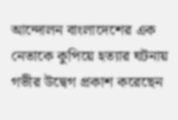আন্দোলন বাংলাদেশের এক নেতাকে কুপিয়ে হত্যার ঘটনায় গভীর উদ্বেগ প্রকাশ করেছেন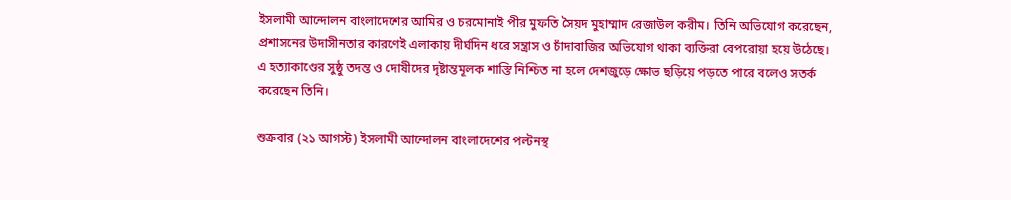ইসলামী আন্দোলন বাংলাদেশের আমির ও চরমোনাই পীর মুফতি সৈয়দ মুহাম্মাদ রেজাউল করীম। তিনি অভিযোগ করেছেন, প্রশাসনের উদাসীনতার কারণেই এলাকায় দীর্ঘদিন ধরে সন্ত্রাস ও চাঁদাবাজির অভিযোগ থাকা ব্যক্তিরা বেপরোয়া হয়ে উঠেছে। এ হত্যাকাণ্ডের সুষ্ঠু তদন্ত ও দোষীদের দৃষ্টান্তমূলক শাস্তি নিশ্চিত না হলে দেশজুড়ে ক্ষোভ ছড়িয়ে পড়তে পারে বলেও সতর্ক করেছেন তিনি।

শুক্রবার (২১ আগস্ট) ইসলামী আন্দোলন বাংলাদেশের পল্টনস্থ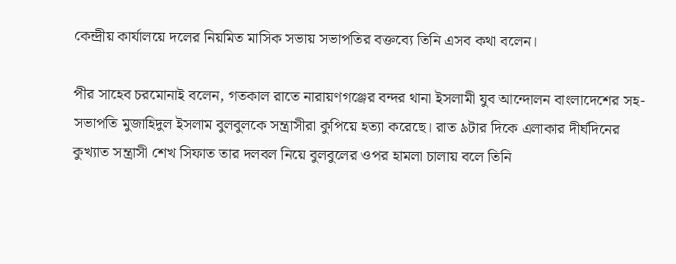কেন্দ্রীয় কার্যালয়ে দলের নিয়মিত মাসিক সভায় সভাপতির বক্তব্যে তিনি এসব কথা বলেন।

পীর সাহেব চরমোনাই বলেন, গতকাল রাতে নারায়ণগঞ্জের বন্দর থানা ইসলামী যুব আন্দোলন বাংলাদেশের সহ-সভাপতি মুজাহিদুল ইসলাম বুলবুলকে সন্ত্রাসীরা কুপিয়ে হত্যা করেছে। রাত ৯টার দিকে এলাকার দীর্ঘদিনের কুখ্যাত সন্ত্রাসী শেখ সিফাত তার দলবল নিয়ে বুলবুলের ওপর হামলা চালায় বলে তিনি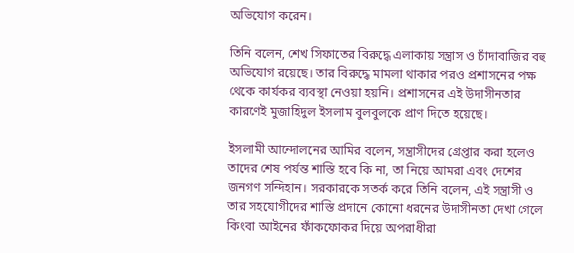অভিযোগ করেন।

তিনি বলেন, শেখ সিফাতের বিরুদ্ধে এলাকায় সন্ত্রাস ও চাঁদাবাজির বহু অভিযোগ রয়েছে। তার বিরুদ্ধে মামলা থাকার পরও প্রশাসনের পক্ষ থেকে কার্যকর ব্যবস্থা নেওয়া হয়নি। প্রশাসনের এই উদাসীনতার কারণেই মুজাহিদুল ইসলাম বুলবুলকে প্রাণ দিতে হয়েছে।

ইসলামী আন্দোলনের আমির বলেন, সন্ত্রাসীদের গ্রেপ্তার করা হলেও তাদের শেষ পর্যন্ত শাস্তি হবে কি না, তা নিয়ে আমরা এবং দেশের জনগণ সন্দিহান। সরকারকে সতর্ক করে তিনি বলেন, এই সন্ত্রাসী ও তার সহযোগীদের শাস্তি প্রদানে কোনো ধরনের উদাসীনতা দেখা গেলে কিংবা আইনের ফাঁকফোকর দিয়ে অপরাধীরা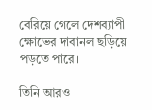বেরিয়ে গেলে দেশব্যাপী ক্ষোভের দাবানল ছড়িয়ে পড়তে পারে।

তিনি আরও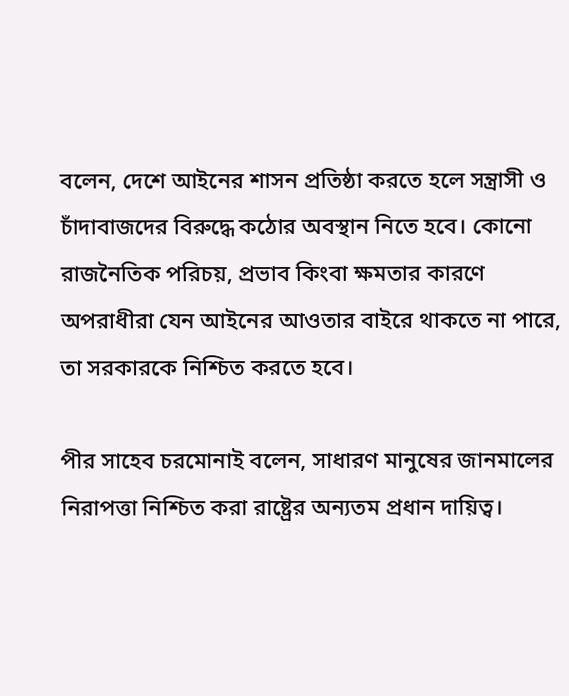বলেন, দেশে আইনের শাসন প্রতিষ্ঠা করতে হলে সন্ত্রাসী ও চাঁদাবাজদের বিরুদ্ধে কঠোর অবস্থান নিতে হবে। কোনো রাজনৈতিক পরিচয়, প্রভাব কিংবা ক্ষমতার কারণে অপরাধীরা যেন আইনের আওতার বাইরে থাকতে না পারে, তা সরকারকে নিশ্চিত করতে হবে।

পীর সাহেব চরমোনাই বলেন, সাধারণ মানুষের জানমালের নিরাপত্তা নিশ্চিত করা রাষ্ট্রের অন্যতম প্রধান দায়িত্ব।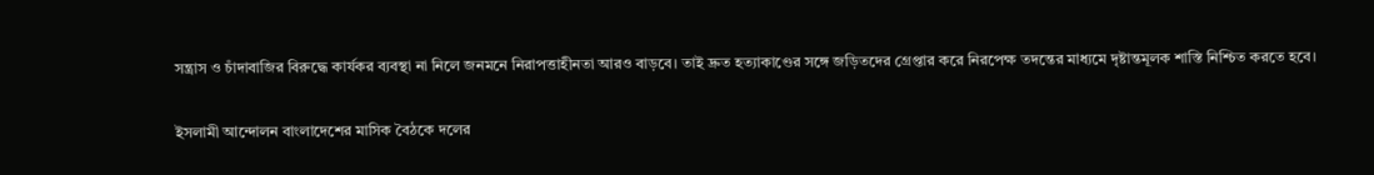সন্ত্রাস ও চাঁদাবাজির বিরুদ্ধে কার্যকর ব্যবস্থা না নিলে জনমনে নিরাপত্তাহীনতা আরও বাড়বে। তাই দ্রুত হত্যাকাণ্ডের সঙ্গে জড়িতদের গ্রেপ্তার করে নিরপেক্ষ তদন্তের মাধ্যমে দৃষ্টান্তমূলক শাস্তি নিশ্চিত করতে হবে।

ইসলামী আন্দোলন বাংলাদেশের মাসিক বৈঠকে দলের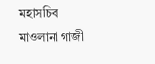মহাসচিব মাওলানা গাজী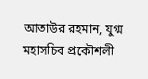আতাউর রহমান, যুগ্ম মহাসচিব প্রকৌশলী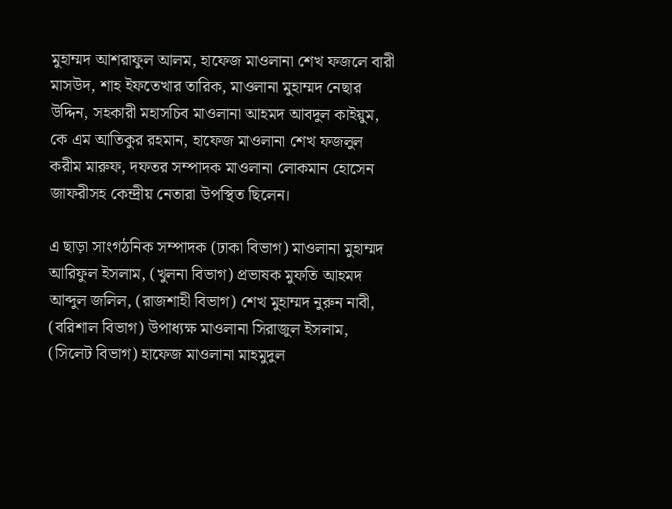মুহাম্মদ আশরাফুল আলম, হাফেজ মাওলানা শেখ ফজলে বারী মাসউদ, শাহ ইফতেখার তারিক, মাওলানা মুহাম্মদ নেছার উদ্দিন, সহকারী মহাসচিব মাওলানা আহমদ আবদুল কাইয়ুম, কে এম আতিকুর রহমান, হাফেজ মাওলানা শেখ ফজলুল করীম মারুফ, দফতর সম্পাদক মাওলানা লোকমান হোসেন জাফরীসহ কেন্দ্রীয় নেতারা উপস্থিত ছিলেন।

এ ছাড়া সাংগঠনিক সম্পাদক (ঢাকা বিভাগ) মাওলানা মুহাম্মদ আরিফুল ইসলাম, (খুলনা বিভাগ) প্রভাষক মুফতি আহমদ আব্দুল জলিল, (রাজশাহী বিভাগ) শেখ মুহাম্মদ নুরুন নাবী, (বরিশাল বিভাগ) উপাধ্যক্ষ মাওলানা সিরাজুল ইসলাম, (সিলেট বিভাগ) হাফেজ মাওলানা মাহমুদুল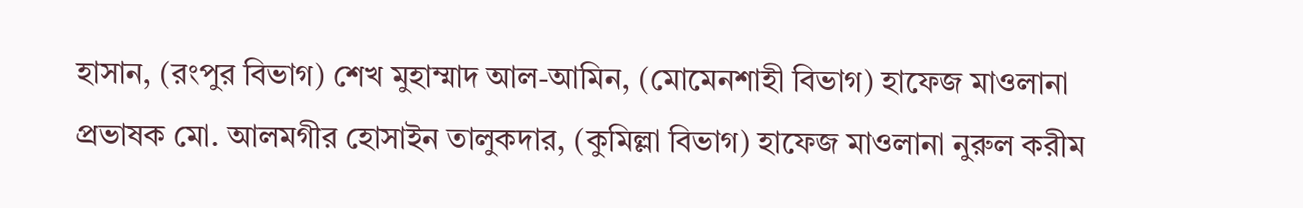হাসান, (রংপুর বিভাগ) শেখ মুহাম্মাদ আল-আমিন, (মোমেনশাহী বিভাগ) হাফেজ মাওলানা প্রভাষক মো. আলমগীর হোসাইন তালুকদার, (কুমিল্লা বিভাগ) হাফেজ মাওলানা নুরুল করীম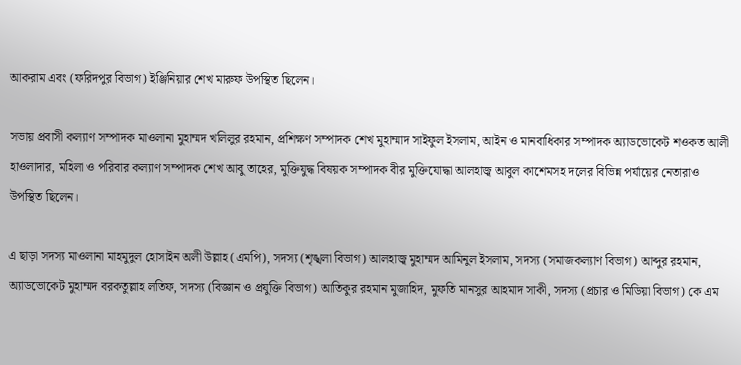আকরাম এবং (ফরিদপুর বিভাগ) ইঞ্জিনিয়ার শেখ মারুফ উপস্থিত ছিলেন।

সভায় প্রবাসী কল্যাণ সম্পাদক মাওলানা মুহাম্মদ খলিলুর রহমান, প্রশিক্ষণ সম্পাদক শেখ মুহাম্মাদ সাইফুল ইসলাম, আইন ও মানবাধিকার সম্পাদক অ্যাডভোকেট শওকত আলী হাওলাদার, মহিলা ও পরিবার কল্যাণ সম্পাদক শেখ আবু তাহের, মুক্তিযুদ্ধ বিষয়ক সম্পাদক বীর মুক্তিযোদ্ধা আলহাজ্ব আবুল কাশেমসহ দলের বিভিন্ন পর্যায়ের নেতারাও উপস্থিত ছিলেন।

এ ছাড়া সদস্য মাওলানা মাহমুদুল হোসাইন অলী উল্লাহ (এমপি), সদস্য (শৃঙ্খলা বিভাগ) আলহাজ্ব মুহাম্মদ আমিনুল ইসলাম, সদস্য (সমাজকল্যাণ বিভাগ) আব্দুর রহমান, অ্যাডভোকেট মুহাম্মদ বরকতুল্লাহ লতিফ, সদস্য (বিজ্ঞান ও প্রযুক্তি বিভাগ) আতিকুর রহমান মুজাহিদ, মুফতি মানসুর আহমাদ সাকী, সদস্য (প্রচার ও মিডিয়া বিভাগ) কে এম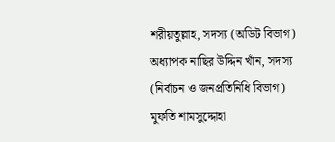শরীয়তুল্লাহ, সদস্য (অডিট বিভাগ) অধ্যাপক নাছির উদ্দিন খাঁন, সদস্য (নির্বাচন ও জনপ্রতিনিধি বিভাগ) মুফতি শামসুদ্দোহা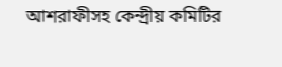আশরাফীসহ কেন্দ্রীয় কমিটির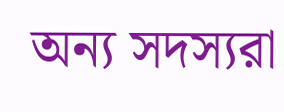অন্য সদস্যরা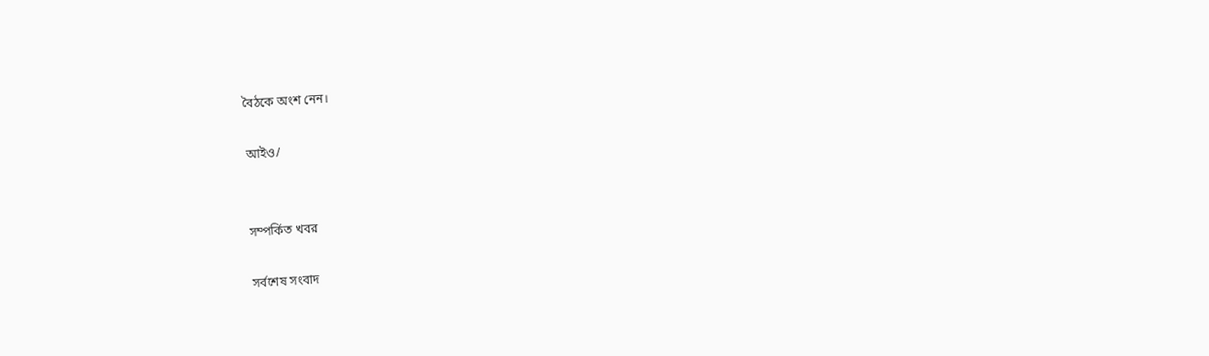বৈঠকে অংশ নেন।

আইও/


সম্পর্কিত খবর

সর্বশেষ সংবাদ